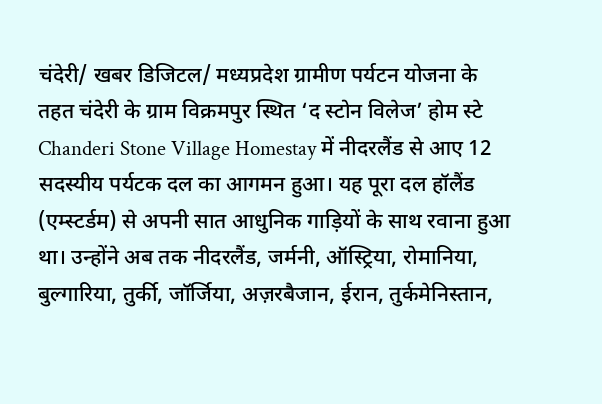चंदेरी/ खबर डिजिटल/ मध्यप्रदेश ग्रामीण पर्यटन योजना के तहत चंदेरी के ग्राम विक्रमपुर स्थित ‘द स्टोन विलेज’ होम स्टे Chanderi Stone Village Homestay में नीदरलैंड से आए 12 सदस्यीय पर्यटक दल का आगमन हुआ। यह पूरा दल हॉलैंड (एम्स्टर्डम) से अपनी सात आधुनिक गाड़ियों के साथ रवाना हुआ था। उन्होंने अब तक नीदरलैंड, जर्मनी, ऑस्ट्रिया, रोमानिया, बुल्गारिया, तुर्की, जॉर्जिया, अज़रबैजान, ईरान, तुर्कमेनिस्तान,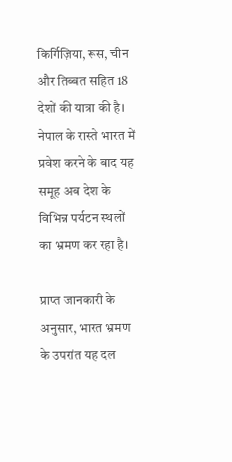किर्गिज़िया, रूस, चीन और तिब्बत सहित 18 देशों की यात्रा की है। नेपाल के रास्ते भारत में प्रवेश करने के बाद यह समूह अब देश के विभिन्न पर्यटन स्थलों का भ्रमण कर रहा है।

प्राप्त जानकारी के अनुसार, भारत भ्रमण के उपरांत यह दल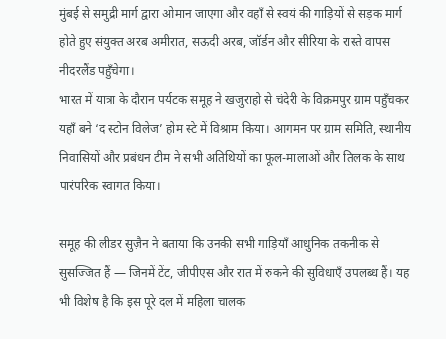मुंबई से समुद्री मार्ग द्वारा ओमान जाएगा और वहाँ से स्वयं की गाड़ियों से सड़क मार्ग होते हुए संयुक्त अरब अमीरात, सऊदी अरब, जॉर्डन और सीरिया के रास्ते वापस नीदरलैंड पहुँचेगा।
भारत में यात्रा के दौरान पर्यटक समूह ने खजुराहो से चंदेरी के विक्रमपुर ग्राम पहुँचकर यहाँ बने ‘द स्टोन विलेज’ होम स्टे में विश्राम किया। आगमन पर ग्राम समिति, स्थानीय निवासियों और प्रबंधन टीम ने सभी अतिथियों का फूल-मालाओं और तिलक के साथ पारंपरिक स्वागत किया।

समूह की लीडर सुज़ैन ने बताया कि उनकी सभी गाड़ियाँ आधुनिक तकनीक से सुसज्जित हैं — जिनमें टेंट, जीपीएस और रात में रुकने की सुविधाएँ उपलब्ध हैं। यह भी विशेष है कि इस पूरे दल में महिला चालक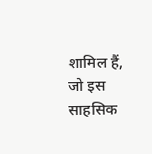शामिल हैं, जो इस साहसिक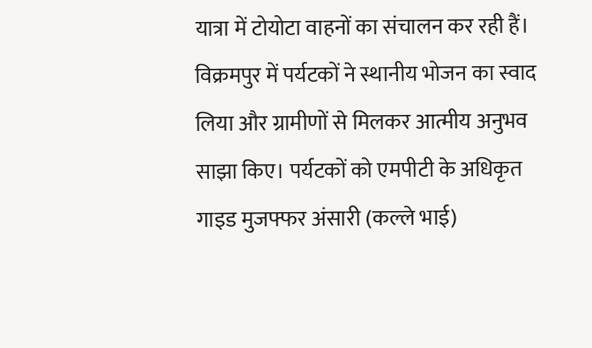यात्रा में टोयोटा वाहनों का संचालन कर रही हैं।
विक्रमपुर में पर्यटकों ने स्थानीय भोजन का स्वाद लिया और ग्रामीणों से मिलकर आत्मीय अनुभव साझा किए। पर्यटकों को एमपीटी के अधिकृत गाइड मुजफ्फर अंसारी (कल्ले भाई)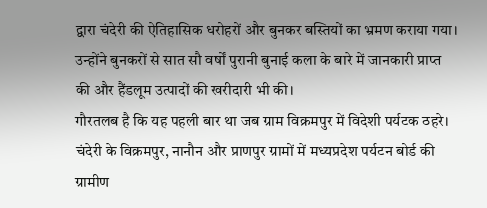द्वारा चंदेरी की ऐतिहासिक धरोहरों और बुनकर बस्तियों का भ्रमण कराया गया। उन्होंने बुनकरों से सात सौ वर्षों पुरानी बुनाई कला के बारे में जानकारी प्राप्त की और हैंडलूम उत्पादों की खरीदारी भी की।
गौरतलब है कि यह पहली बार था जब ग्राम विक्रमपुर में विदेशी पर्यटक ठहरे। चंदेरी के विक्रमपुर, नानौन और प्राणपुर ग्रामों में मध्यप्रदेश पर्यटन बोर्ड की ग्रामीण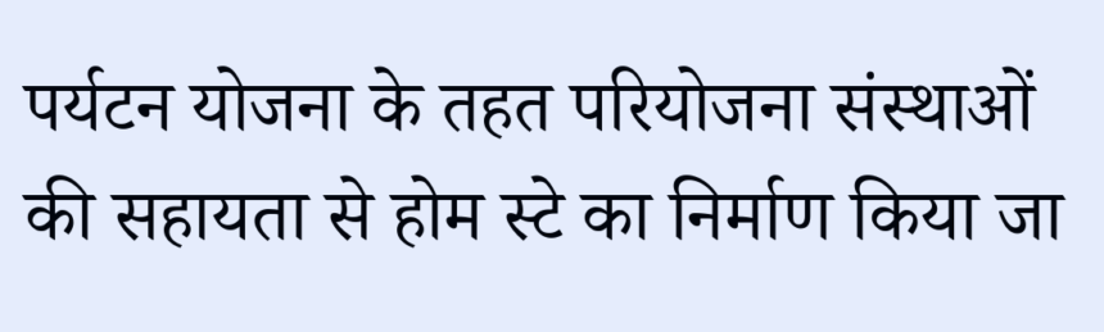पर्यटन योजना के तहत परियोजना संस्थाओं की सहायता से होम स्टे का निर्माण किया जा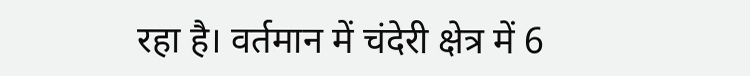रहा है। वर्तमान में चंदेरी क्षेत्र में 6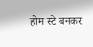होम स्टे बनकर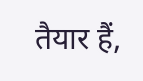तैयार हैं,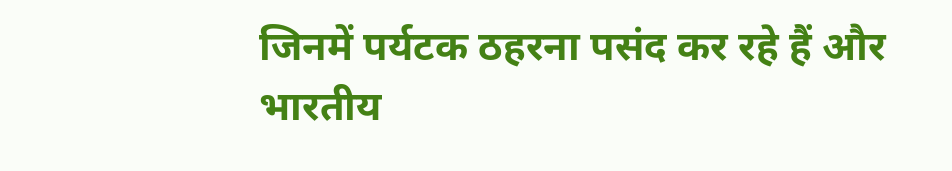जिनमें पर्यटक ठहरना पसंद कर रहे हैं और भारतीय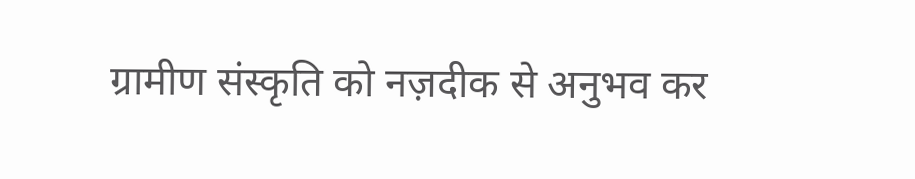ग्रामीण संस्कृति को नज़दीक से अनुभव कर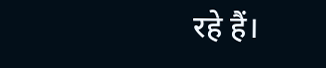रहे हैं।